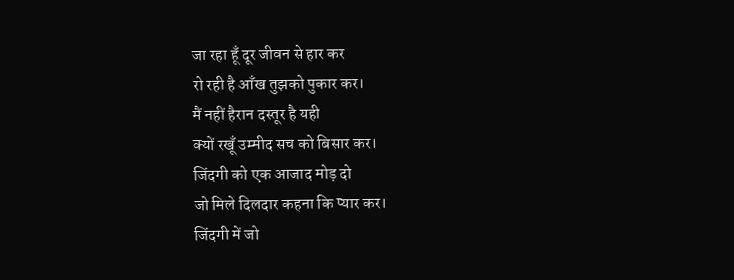जा रहा हूँ दूर जीवन से हार कर
रो रही है आँख तुझको पुकार कर।
मैं नहीं हैरान दस्तूर है यही
क्यों रखूँ उम्मीद सच को बिसार कर।
जिंदगी को एक आजाद मोड़ दो
जो मिले दिलदार कहना कि प्यार कर।
जिंदगी में जो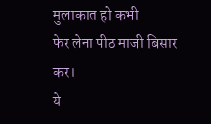मुलाकात हो कभी
फेर लेना पीठ माजी बिसार कर।
ये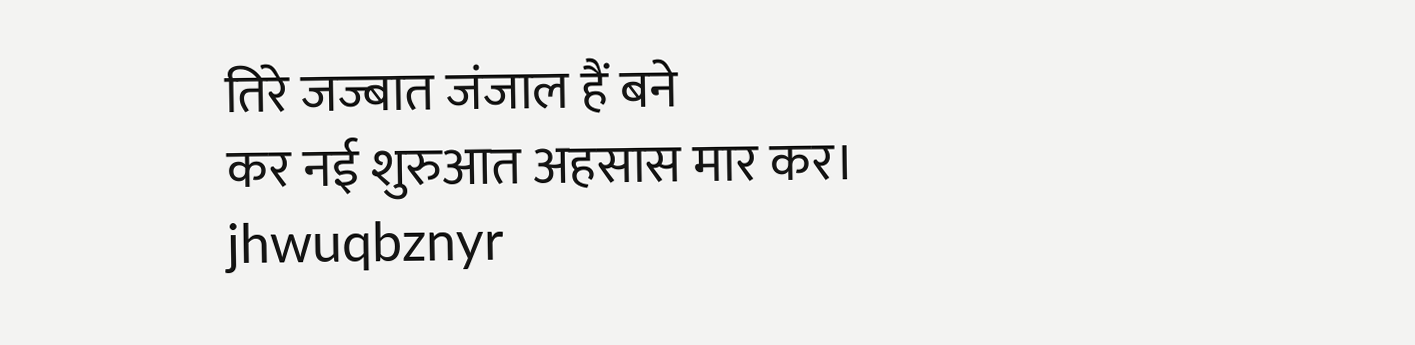तिरे जज्बात जंजाल हैं बने
कर नई शुरुआत अहसास मार कर।
jhwuqbznyr